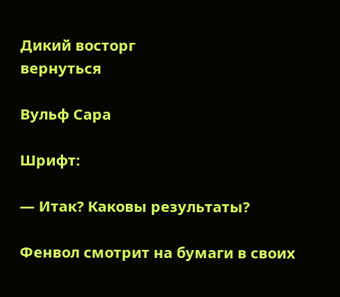Дикий восторг
вернуться

Вульф Сара

Шрифт:

— Итак? Каковы результаты?

Фенвол смотрит на бумаги в своих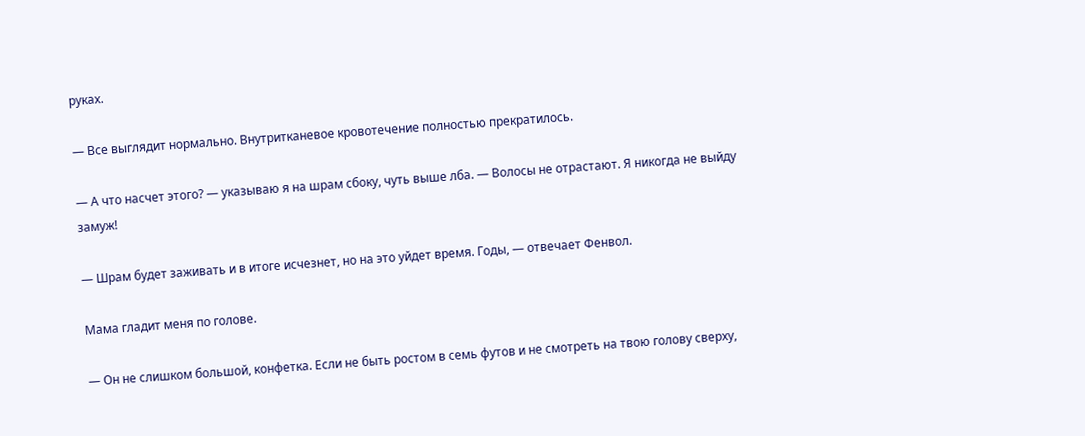руках.

— Все выглядит нормально. Внутритканевое кровотечение полностью прекратилось.

— А что насчет этого? — указываю я на шрам сбоку, чуть выше лба. — Волосы не отрастают. Я никогда не выйду замуж!

— Шрам будет заживать и в итоге исчезнет, но на это уйдет время. Годы, — отвечает Фенвол.

Мама гладит меня по голове.

— Он не слишком большой, конфетка. Если не быть ростом в семь футов и не смотреть на твою голову сверху,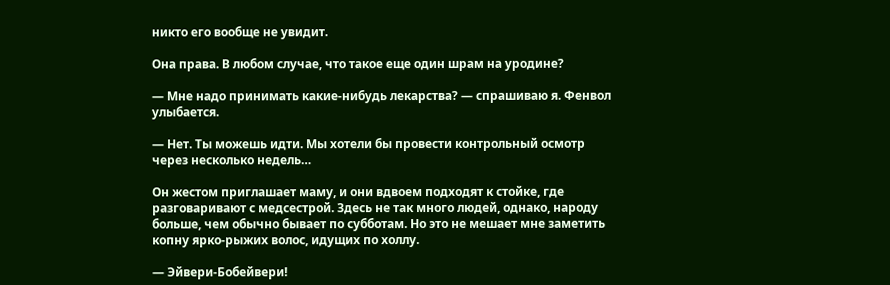никто его вообще не увидит.

Она права. В любом случае, что такое еще один шрам на уродине?

— Мне надо принимать какие-нибудь лекарства? — спрашиваю я. Фенвол улыбается.

— Нет. Ты можешь идти. Мы хотели бы провести контрольный осмотр через несколько недель…

Он жестом приглашает маму, и они вдвоем подходят к стойке, где разговаривают с медсестрой. Здесь не так много людей, однако, народу больше, чем обычно бывает по субботам. Но это не мешает мне заметить копну ярко-рыжих волос, идущих по холлу.

— Эйвери-Бобейвери!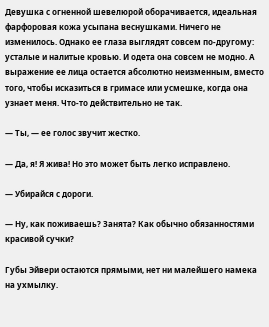Девушка с огненной шевелюрой оборачивается, идеальная фарфоровая кожа усыпана веснушками. Ничего не изменилось. Однако ее глаза выглядят совсем по-другому: усталые и налитые кровью. И одета она совсем не модно. А выражение ее лица остается абсолютно неизменным, вместо того, чтобы исказиться в гримасе или усмешке, когда она узнает меня. Что-то действительно не так.

— Ты, — ее голос звучит жестко.

— Да, я! Я жива! Но это может быть легко исправлено.

— Убирайся с дороги.

— Ну, как поживаешь? Занята? Как обычно обязанностями красивой сучки?

Губы Эйвери остаются прямыми, нет ни малейшего намека на ухмылку.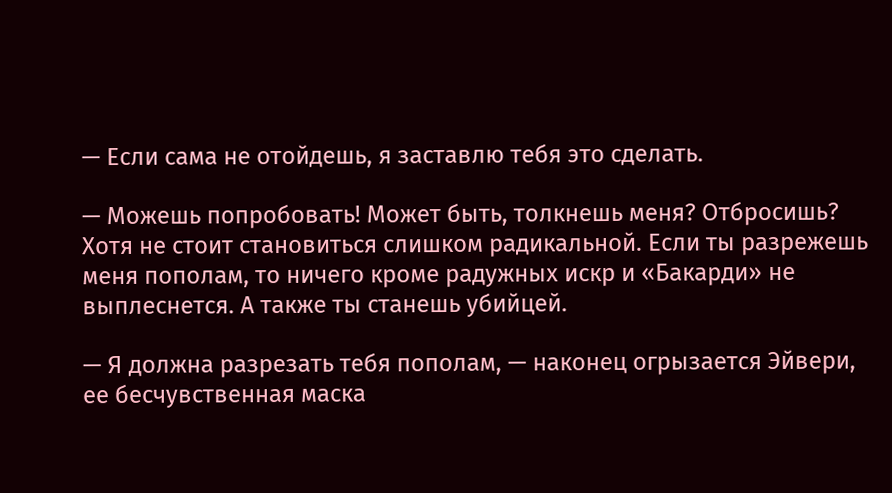— Если сама не отойдешь, я заставлю тебя это сделать.

— Можешь попробовать! Может быть, толкнешь меня? Отбросишь? Хотя не стоит становиться слишком радикальной. Если ты разрежешь меня пополам, то ничего кроме радужных искр и «Бакарди» не выплеснется. А также ты станешь убийцей.

— Я должна разрезать тебя пополам, — наконец огрызается Эйвери, ее бесчувственная маска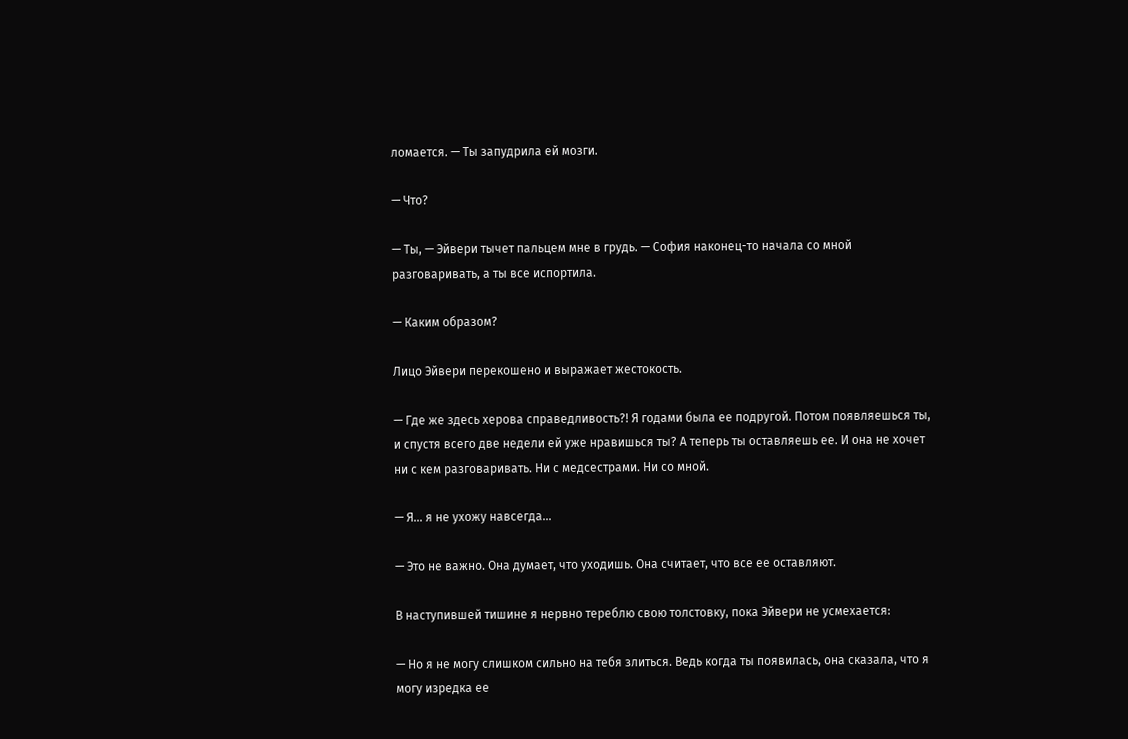ломается. — Ты запудрила ей мозги.

— Что?

— Ты, — Эйвери тычет пальцем мне в грудь. — София наконец-то начала со мной разговаривать, а ты все испортила.

— Каким образом?

Лицо Эйвери перекошено и выражает жестокость.

— Где же здесь херова справедливость?! Я годами была ее подругой. Потом появляешься ты, и спустя всего две недели ей уже нравишься ты? А теперь ты оставляешь ее. И она не хочет ни с кем разговаривать. Ни с медсестрами. Ни со мной.

— Я… я не ухожу навсегда…

— Это не важно. Она думает, что уходишь. Она считает, что все ее оставляют.

В наступившей тишине я нервно тереблю свою толстовку, пока Эйвери не усмехается:

— Но я не могу слишком сильно на тебя злиться. Ведь когда ты появилась, она сказала, что я могу изредка ее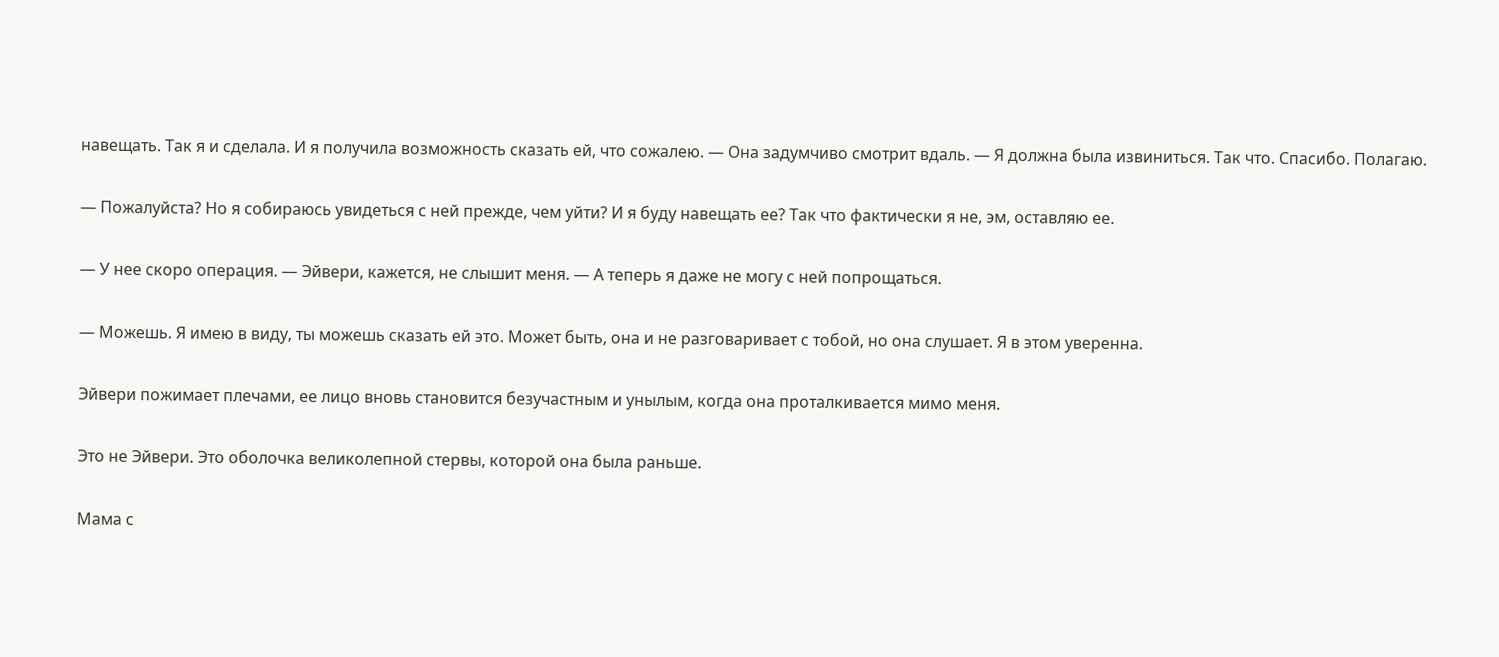навещать. Так я и сделала. И я получила возможность сказать ей, что сожалею. — Она задумчиво смотрит вдаль. — Я должна была извиниться. Так что. Спасибо. Полагаю.

— Пожалуйста? Но я собираюсь увидеться с ней прежде, чем уйти? И я буду навещать ее? Так что фактически я не, эм, оставляю ее.

— У нее скоро операция. — Эйвери, кажется, не слышит меня. — А теперь я даже не могу с ней попрощаться.

— Можешь. Я имею в виду, ты можешь сказать ей это. Может быть, она и не разговаривает с тобой, но она слушает. Я в этом уверенна.

Эйвери пожимает плечами, ее лицо вновь становится безучастным и унылым, когда она проталкивается мимо меня.

Это не Эйвери. Это оболочка великолепной стервы, которой она была раньше.

Мама с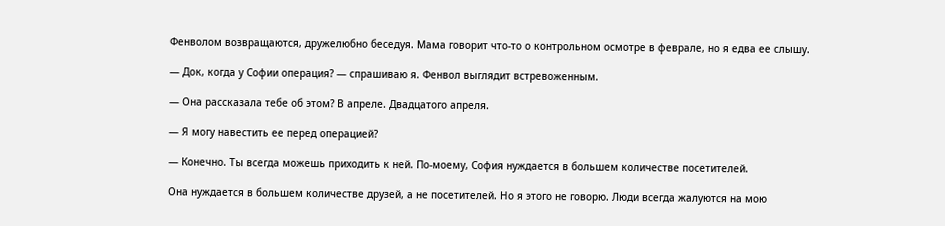Фенволом возвращаются, дружелюбно беседуя. Мама говорит что-то о контрольном осмотре в феврале, но я едва ее слышу.

— Док, когда у Софии операция? — спрашиваю я. Фенвол выглядит встревоженным.

— Она рассказала тебе об этом? В апреле. Двадцатого апреля.

— Я могу навестить ее перед операцией?

— Конечно. Ты всегда можешь приходить к ней. По-моему, София нуждается в большем количестве посетителей.

Она нуждается в большем количестве друзей, а не посетителей. Но я этого не говорю. Люди всегда жалуются на мою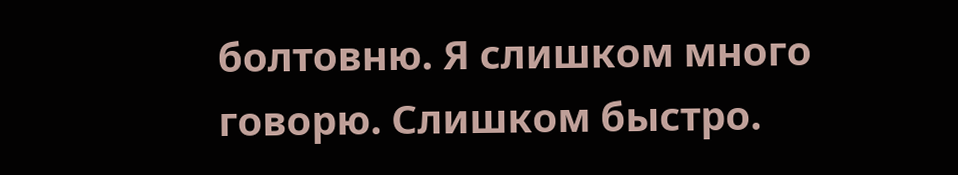болтовню. Я слишком много говорю. Слишком быстро.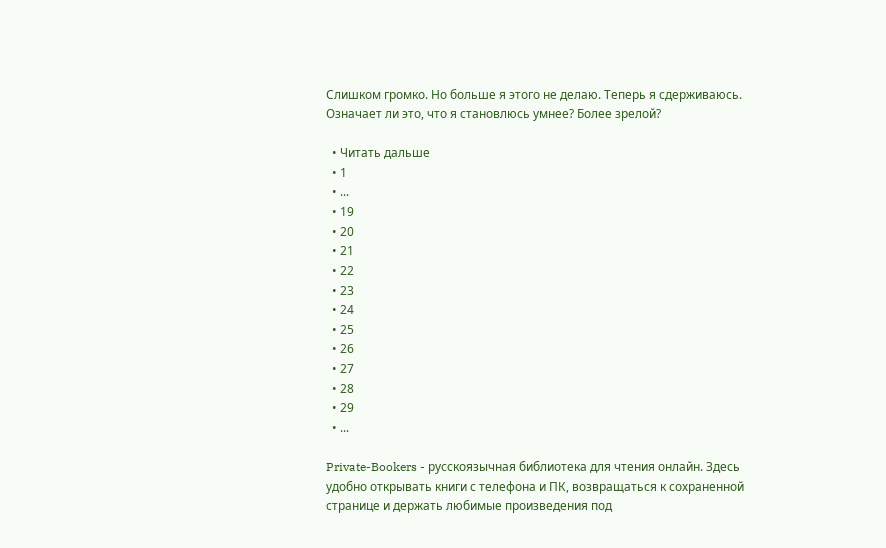Слишком громко. Но больше я этого не делаю. Теперь я сдерживаюсь. Означает ли это, что я становлюсь умнее? Более зрелой?

  • Читать дальше
  • 1
  • ...
  • 19
  • 20
  • 21
  • 22
  • 23
  • 24
  • 25
  • 26
  • 27
  • 28
  • 29
  • ...

Private-Bookers - русскоязычная библиотека для чтения онлайн. Здесь удобно открывать книги с телефона и ПК, возвращаться к сохраненной странице и держать любимые произведения под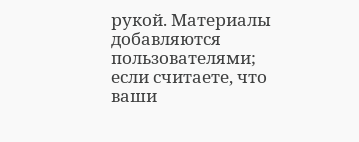рукой. Материалы добавляются пользователями; если считаете, что ваши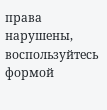права нарушены, воспользуйтесь формой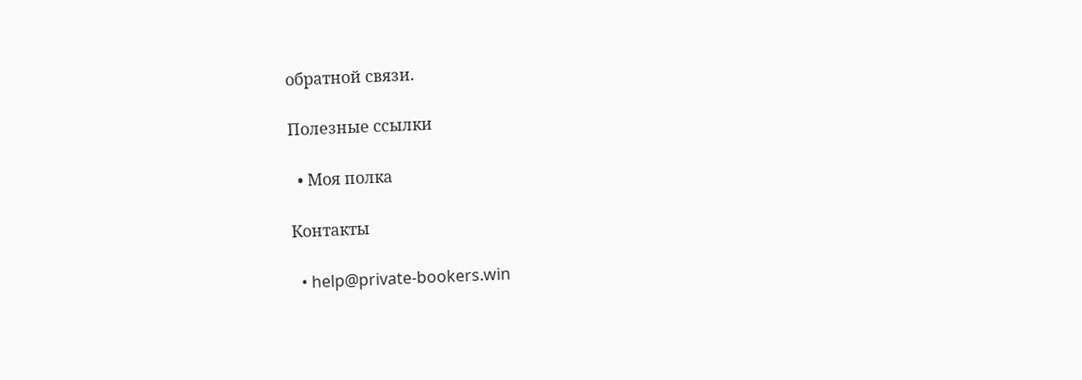обратной связи.

Полезные ссылки

  • Моя полка

Контакты

  • help@private-bookers.win